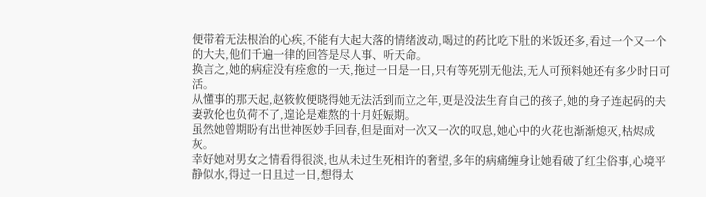便带着无法根治的心疾,不能有大起大落的情绪波动,喝过的药比吃下肚的米饭还多,看过一个又一个的大夫,他们千遍一律的回答是尽人事、听天命。
换言之,她的病症没有痊愈的一天,拖过一日是一日,只有等死别无他法,无人可预料她还有多少时日可活。
从懂事的那天起,赵筱攸便晓得她无法活到而立之年,更是没法生育自己的孩子,她的身子连起码的夫妻敦伦也负荷不了,遑论是难熬的十月妊娠期。
虽然她曾期盼有出世神医妙手回春,但是面对一次又一次的叹息,她心中的火花也渐渐熄灭,枯烬成灰。
幸好她对男女之情看得很淡,也从未过生死相许的奢望,多年的病痛缠身让她看破了红尘俗事,心境平静似水,得过一日且过一日,想得太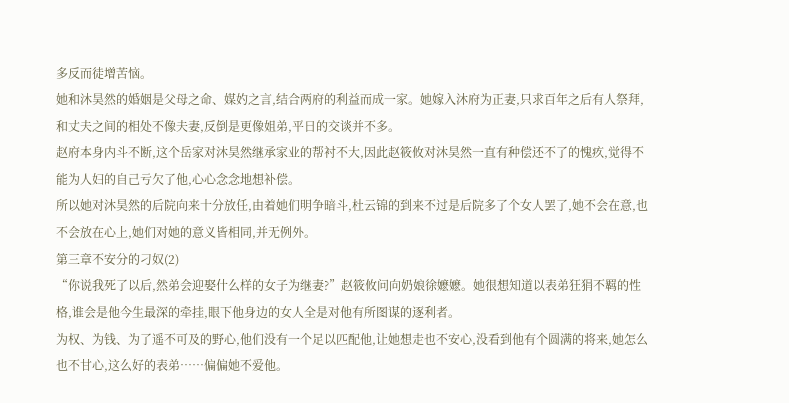多反而徒增苦恼。
她和沐昊然的婚姻是父母之命、媒妁之言,结合两府的利益而成一家。她嫁入沐府为正妻,只求百年之后有人祭拜,和丈夫之间的相处不像夫妻,反倒是更像姐弟,平日的交谈并不多。
赵府本身内斗不断,这个岳家对沐昊然继承家业的帮衬不大,因此赵筱攸对沐昊然一直有种偿还不了的愧疚,觉得不能为人妇的自己亏欠了他,心心念念地想补偿。
所以她对沐昊然的后院向来十分放任,由着她们明争暗斗,杜云锦的到来不过是后院多了个女人罢了,她不会在意,也不会放在心上,她们对她的意义皆相同,并无例外。
第三章不安分的刁奴(2)
“你说我死了以后,然弟会迎娶什么样的女子为继妻?”赵筱攸问向奶娘徐嬷嬷。她很想知道以表弟狂狷不羁的性格,谁会是他今生最深的牵挂,眼下他身边的女人全是对他有所图谋的逐利者。
为权、为钱、为了遥不可及的野心,他们没有一个足以匹配他,让她想走也不安心,没看到他有个圆满的将来,她怎么也不甘心,这么好的表弟……偏偏她不爱他。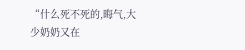“什么死不死的,晦气,大少奶奶又在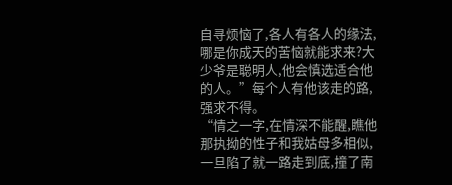自寻烦恼了,各人有各人的缘法,哪是你成天的苦恼就能求来?大少爷是聪明人,他会慎选适合他的人。”每个人有他该走的路,强求不得。
“情之一字,在情深不能醒,瞧他那执拗的性子和我姑母多相似,一旦陷了就一路走到底,撞了南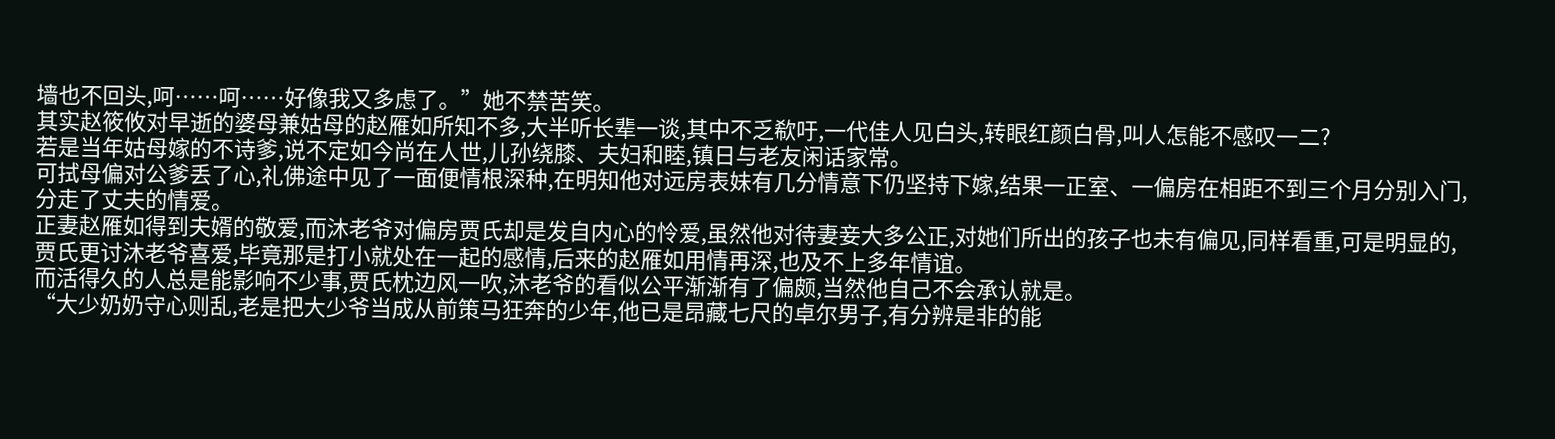墙也不回头,呵……呵……好像我又多虑了。”她不禁苦笑。
其实赵筱攸对早逝的婆母兼姑母的赵雁如所知不多,大半听长辈一谈,其中不乏欷吁,一代佳人见白头,转眼红颜白骨,叫人怎能不感叹一二?
若是当年姑母嫁的不诗爹,说不定如今尚在人世,儿孙绕膝、夫妇和睦,镇日与老友闲话家常。
可拭母偏对公爹丢了心,礼佛途中见了一面便情根深种,在明知他对远房表妹有几分情意下仍坚持下嫁,结果一正室、一偏房在相距不到三个月分别入门,分走了丈夫的情爱。
正妻赵雁如得到夫婿的敬爱,而沐老爷对偏房贾氏却是发自内心的怜爱,虽然他对待妻妾大多公正,对她们所出的孩子也未有偏见,同样看重,可是明显的,贾氏更讨沐老爷喜爱,毕竟那是打小就处在一起的感情,后来的赵雁如用情再深,也及不上多年情谊。
而活得久的人总是能影响不少事,贾氏枕边风一吹,沐老爷的看似公平渐渐有了偏颇,当然他自己不会承认就是。
“大少奶奶守心则乱,老是把大少爷当成从前策马狂奔的少年,他已是昂藏七尺的卓尔男子,有分辨是非的能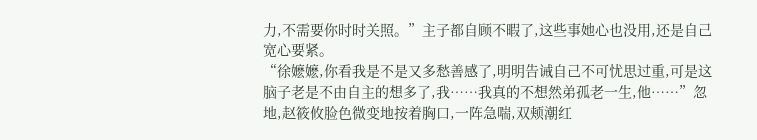力,不需要你时时关照。”主子都自顾不暇了,这些事她心也没用,还是自己宽心要紧。
“徐嬷嬷,你看我是不是又多愁善感了,明明告诫自己不可忧思过重,可是这脑子老是不由自主的想多了,我……我真的不想然弟孤老一生,他……”忽地,赵筱攸脸色微变地按着胸口,一阵急喘,双颊潮红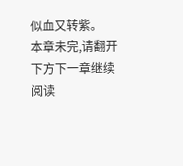似血又转紫。
本章未完,请翻开下方下一章继续阅读